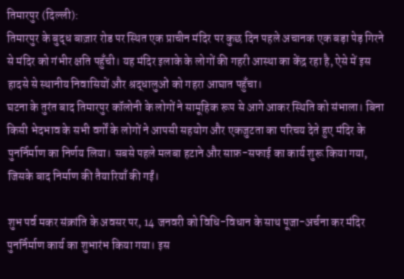तिमारपुर (दिल्ली):
तिमारपुर के बुद्ध बाज़ार रोड पर स्थित एक प्राचीन मंदिर पर कुछ दिन पहले अचानक एक बड़ा पेड़ गिरने से मंदिर को गंभीर क्षति पहुँची। यह मंदिर इलाके के लोगों की गहरी आस्था का केंद्र रहा है, ऐसे में इस हादसे से स्थानीय निवासियों और श्रद्धालुओं को गहरा आघात पहुँचा।
घटना के तुरंत बाद तिमारपुर कॉलोनी के लोगों ने सामूहिक रूप से आगे आकर स्थिति को संभाला। बिना किसी भेदभाव के सभी वर्गों के लोगों ने आपसी सहयोग और एकजुटता का परिचय देते हुए मंदिर के पुनर्निर्माण का निर्णय लिया। सबसे पहले मलबा हटाने और साफ़-सफाई का कार्य शुरू किया गया, जिसके बाद निर्माण की तैयारियाँ की गईं।

शुभ पर्व मकर संक्रांति के अवसर पर, 14 जनवरी को विधि-विधान के साथ पूजा-अर्चना कर मंदिर पुनर्निर्माण कार्य का शुभारंभ किया गया। इस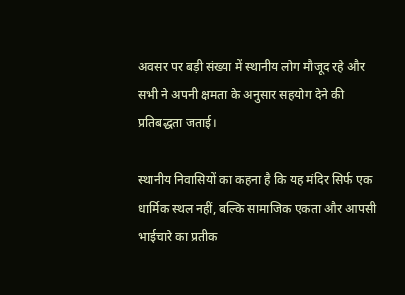अवसर पर बड़ी संख्या में स्थानीय लोग मौजूद रहे और सभी ने अपनी क्षमता के अनुसार सहयोग देने की प्रतिबद्धता जताई।

स्थानीय निवासियों का कहना है कि यह मंदिर सिर्फ एक धार्मिक स्थल नहीं, बल्कि सामाजिक एकता और आपसी भाईचारे का प्रतीक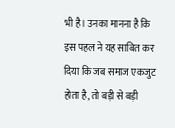भी है। उनका मानना है कि इस पहल ने यह साबित कर दिया कि जब समाज एकजुट होता है, तो बड़ी से बड़ी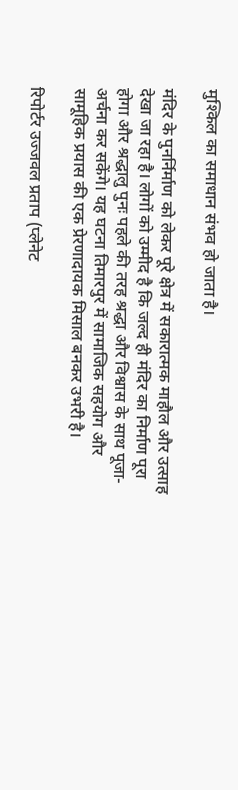मुश्किल का समाधान संभव हो जाता है।

मंदिर के पुनर्निर्माण को लेकर पूरे क्षेत्र में सकारात्मक माहौल और उत्साह देखा जा रहा है। लोगों को उम्मीद है कि जल्द ही मंदिर का निर्माण पूरा होगा और श्रद्धालु पुनः पहले की तरह श्रद्धा और विश्वास के साथ पूजा-अर्चना कर सकेंगे। यह घटना तिमारपुर में सामाजिक सहयोग और सामूहिक प्रयास की एक प्रेरणादायक मिसाल बनकर उभरी है।

रिपोर्टर उज्जवल प्रताप (प्लेनेट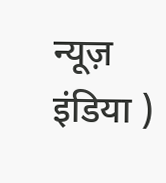न्यूज़ इंडिया )